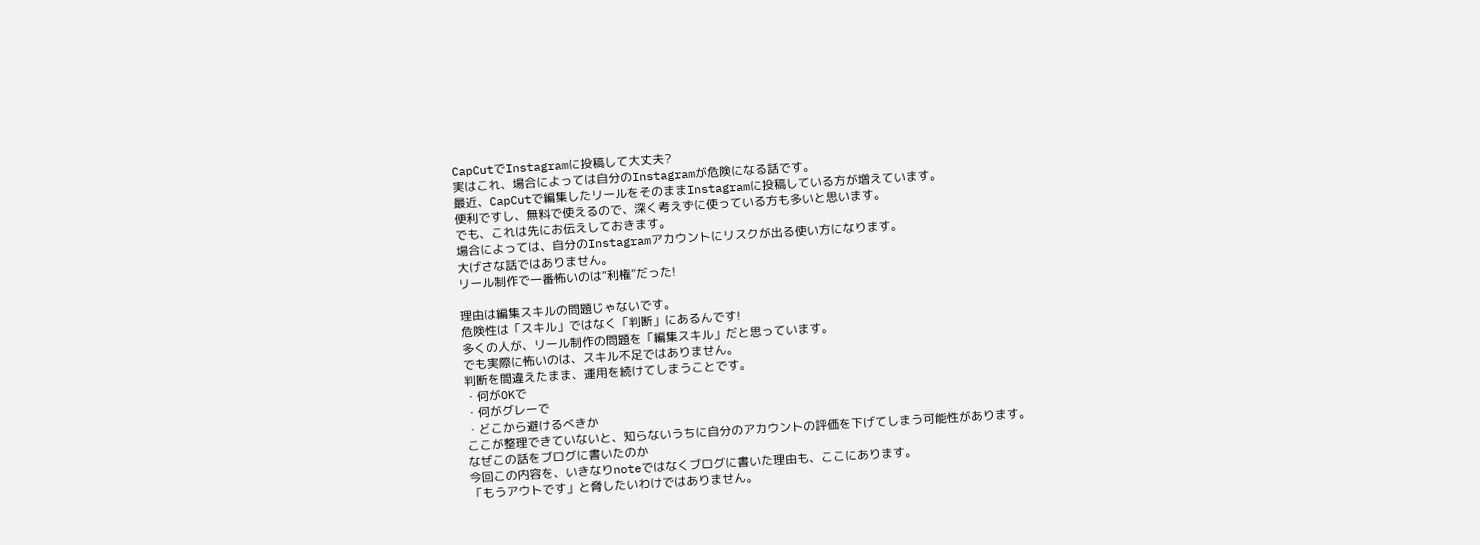CapCutでInstagramに投稿して大丈夫?
実はこれ、場合によっては自分のInstagramが危険になる話です。
最近、CapCutで編集したリールをそのままInstagramに投稿している方が増えています。
便利ですし、無料で使えるので、深く考えずに使っている方も多いと思います。
でも、これは先にお伝えしておきます。
場合によっては、自分のInstagramアカウントにリスクが出る使い方になります。
大げさな話ではありません。
リール制作で一番怖いのは“利権”だった!

理由は編集スキルの問題じゃないです。
危険性は「スキル」ではなく「判断」にあるんです!
多くの人が、リール制作の問題を「編集スキル」だと思っています。
でも実際に怖いのは、スキル不足ではありません。
判断を間違えたまま、運用を続けてしまうことです。
・何がOKで
・何がグレーで
・どこから避けるべきか
ここが整理できていないと、知らないうちに自分のアカウントの評価を下げてしまう可能性があります。
なぜこの話をブログに書いたのか
今回この内容を、いきなりnoteではなくブログに書いた理由も、ここにあります。
「もうアウトです」と脅したいわけではありません。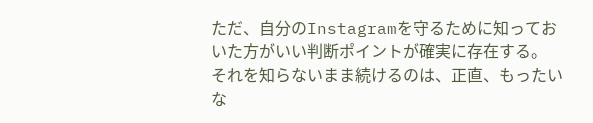ただ、自分のInstagramを守るために知っておいた方がいい判断ポイントが確実に存在する。
それを知らないまま続けるのは、正直、もったいな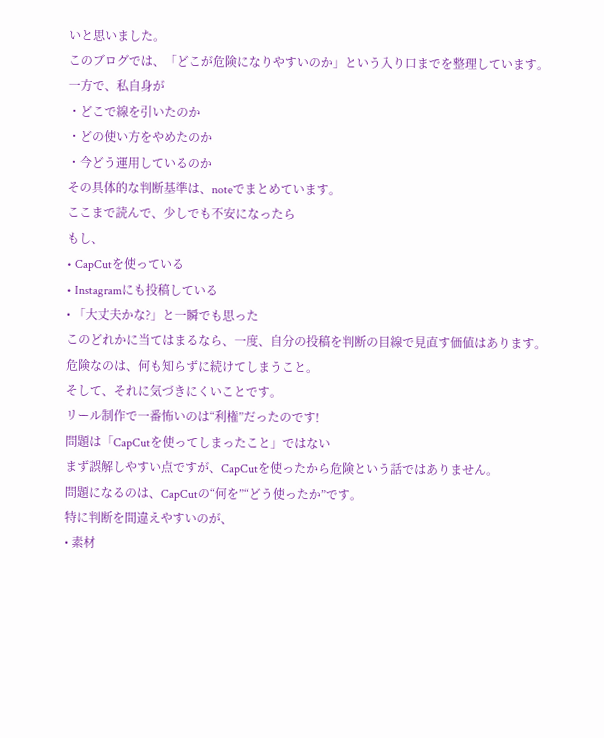いと思いました。
このブログでは、「どこが危険になりやすいのか」という入り口までを整理しています。
一方で、私自身が
・どこで線を引いたのか
・どの使い方をやめたのか
・今どう運用しているのか
その具体的な判断基準は、noteでまとめています。
ここまで読んで、少しでも不安になったら
もし、
• CapCutを使っている
• Instagramにも投稿している
• 「大丈夫かな?」と一瞬でも思った
このどれかに当てはまるなら、一度、自分の投稿を判断の目線で見直す価値はあります。
危険なのは、何も知らずに続けてしまうこと。
そして、それに気づきにくいことです。
リール制作で一番怖いのは“利権”だったのです!
問題は「CapCutを使ってしまったこと」ではない
まず誤解しやすい点ですが、CapCutを使ったから危険という話ではありません。
問題になるのは、CapCutの“何を”“どう使ったか”です。
特に判断を間違えやすいのが、
• 素材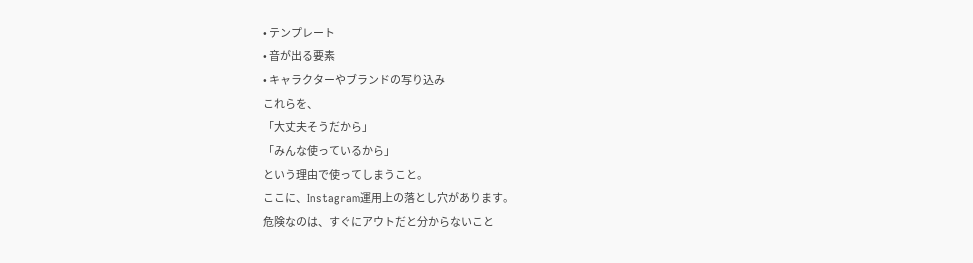• テンプレート
• 音が出る要素
• キャラクターやブランドの写り込み
これらを、
「大丈夫そうだから」
「みんな使っているから」
という理由で使ってしまうこと。
ここに、Instagram運用上の落とし穴があります。
危険なのは、すぐにアウトだと分からないこと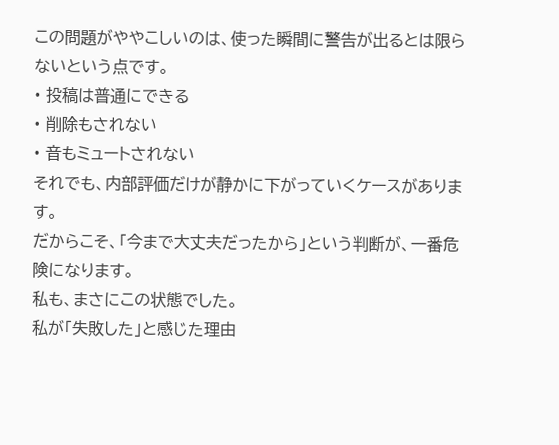この問題がややこしいのは、使った瞬間に警告が出るとは限らないという点です。
• 投稿は普通にできる
• 削除もされない
• 音もミュートされない
それでも、内部評価だけが静かに下がっていくケースがあります。
だからこそ、「今まで大丈夫だったから」という判断が、一番危険になります。
私も、まさにこの状態でした。
私が「失敗した」と感じた理由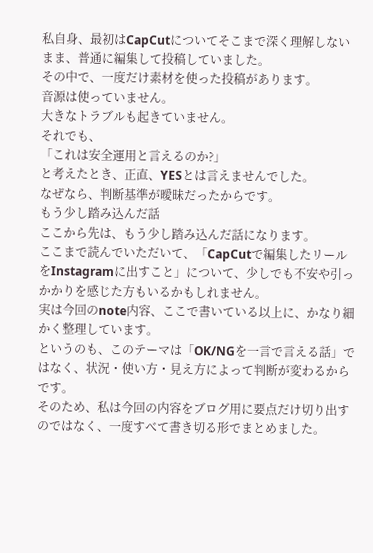私自身、最初はCapCutについてそこまで深く理解しないまま、普通に編集して投稿していました。
その中で、一度だけ素材を使った投稿があります。
音源は使っていません。
大きなトラブルも起きていません。
それでも、
「これは安全運用と言えるのか?」
と考えたとき、正直、YESとは言えませんでした。
なぜなら、判断基準が曖昧だったからです。
もう少し踏み込んだ話
ここから先は、もう少し踏み込んだ話になります。
ここまで読んでいただいて、「CapCutで編集したリールをInstagramに出すこと」について、少しでも不安や引っかかりを感じた方もいるかもしれません。
実は今回のnote内容、ここで書いている以上に、かなり細かく整理しています。
というのも、このテーマは「OK/NGを一言で言える話」ではなく、状況・使い方・見え方によって判断が変わるからです。
そのため、私は今回の内容をブログ用に要点だけ切り出すのではなく、一度すべて書き切る形でまとめました。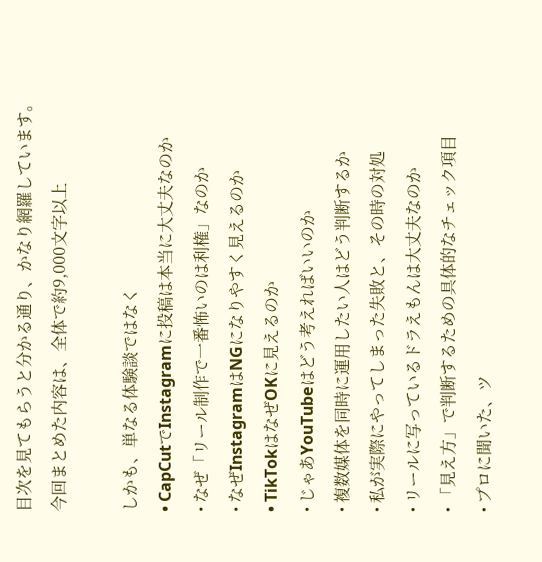目次を見てもらうと分かる通り、かなり網羅しています。
今回まとめた内容は、全体で約9,000文字以上

しかも、単なる体験談ではなく
• CapCutでInstagramに投稿は本当に大丈夫なのか
• なぜ「リール制作で一番怖いのは利権」なのか
• なぜInstagramはNGになりやすく見えるのか
• TikTokはなぜOKに見えるのか
• じゃあYouTubeはどう考えればいいのか
• 複数媒体を同時に運用したい人はどう判断するか
• 私が実際にやってしまった失敗と、その時の対処
• リールに写っているドラえもんは大丈夫なのか
• 「見え方」で判断するための具体的なチェック項目
• プロに聞いた、ツ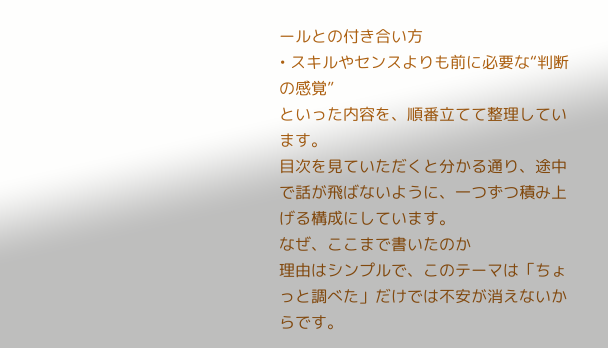ールとの付き合い方
• スキルやセンスよりも前に必要な“判断の感覚”
といった内容を、順番立てて整理しています。
目次を見ていただくと分かる通り、途中で話が飛ばないように、一つずつ積み上げる構成にしています。
なぜ、ここまで書いたのか
理由はシンプルで、このテーマは「ちょっと調べた」だけでは不安が消えないからです。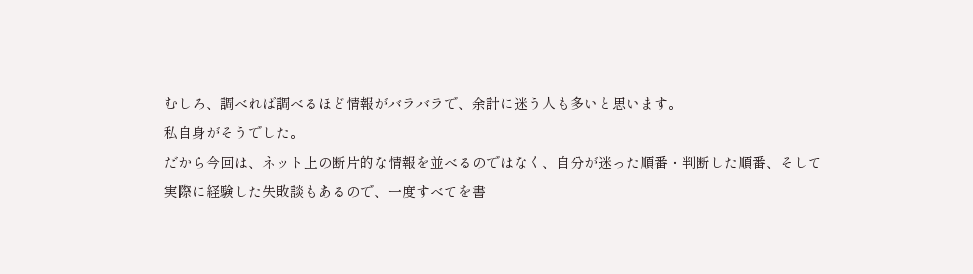むしろ、調べれば調べるほど情報がバラバラで、余計に迷う人も多いと思います。
私自身がそうでした。
だから今回は、ネット上の断片的な情報を並べるのではなく、自分が迷った順番・判断した順番、そして実際に経験した失敗談もあるので、一度すべてを書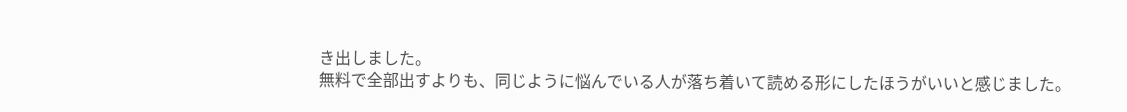き出しました。
無料で全部出すよりも、同じように悩んでいる人が落ち着いて読める形にしたほうがいいと感じました。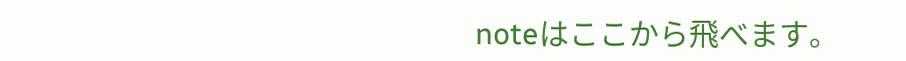noteはここから飛べます。